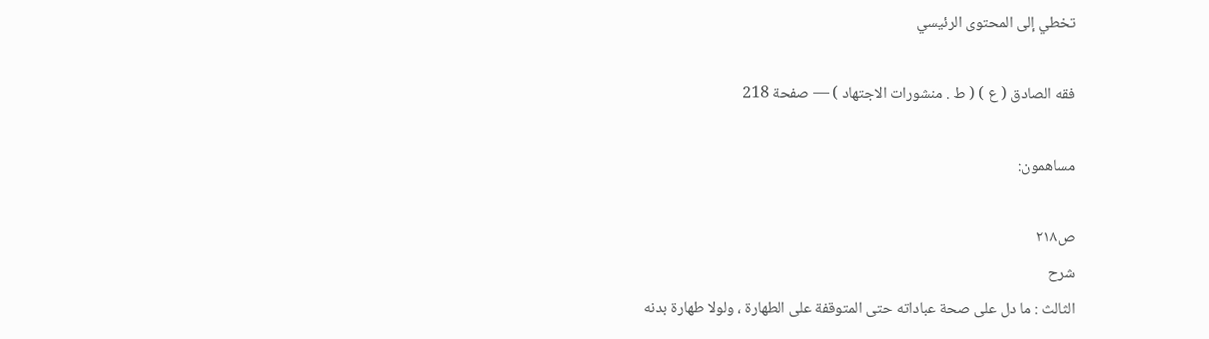تخطي إلى المحتوى الرئيسي

فقه الصادق ( ع ) ( ط . منشورات الاجتهاد ) — صفحة 218

مساهمون:

ص٢١٨
شرح
الثالث : ما دل على صحة عباداته حتى المتوقفة على الطهارة ، ولولا طهارة بدنه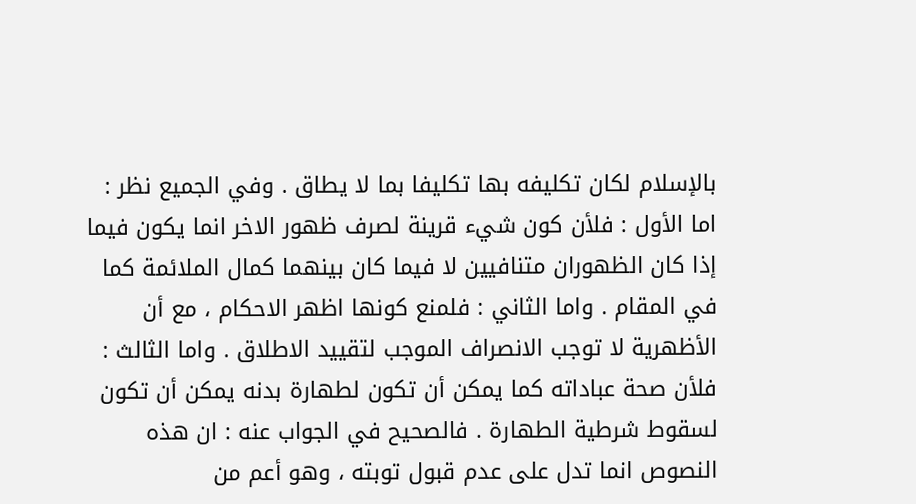بالإسلام لكان تكليفه بها تكليفا بما لا يطاق . وفي الجميع نظر : اما الأول : فلأن كون شيء قرينة لصرف ظهور الاخر انما يكون فيما إذا كان الظهوران متنافيين لا فيما كان بينهما كمال الملائمة كما في المقام . واما الثاني : فلمنع كونها اظهر الاحكام ، مع أن الأظهرية لا توجب الانصراف الموجب لتقييد الاطلاق . واما الثالث : فلأن صحة عباداته كما يمكن أن تكون لطهارة بدنه يمكن أن تكون لسقوط شرطية الطهارة . فالصحيح في الجواب عنه : ان هذه النصوص انما تدل على عدم قبول توبته ، وهو أعم من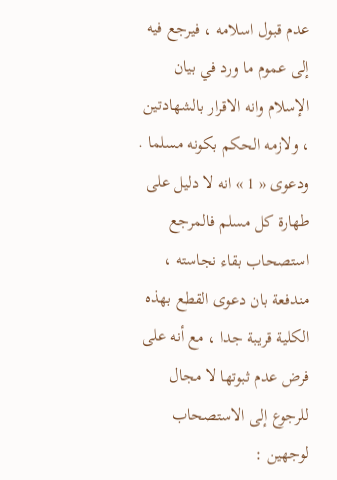عدم قبول اسلامه ، فيرجع فيه إلى عموم ما ورد في بيان الإسلام وانه الاقرار بالشهادتين ، ولازمه الحكم بكونه مسلما . ودعوى « 1 » انه لا دليل على طهارة كل مسلم فالمرجع استصحاب بقاء نجاسته ، مندفعة بان دعوى القطع بهذه الكلية قريبة جدا ، مع أنه على فرض عدم ثبوتها لا مجال للرجوع إلى الاستصحاب لوجهين :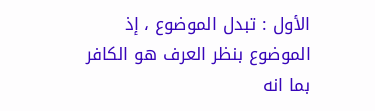الأول : تبدل الموضوع ، إذ الموضوع بنظر العرف هو الكافر بما انه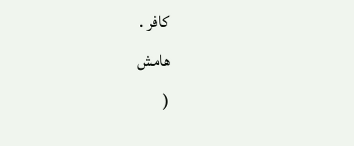كافر .
هامش
(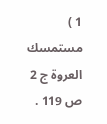1 ) مستمسك العروة ج 2 ص 119 .